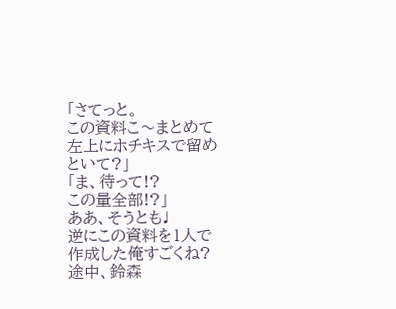「さてっと。
この資料こ〜まとめて左上にホチキスで留めといて?」
「ま、待って!?
この量全部!?」
ああ、そうとも♩
逆にこの資料を1人で作成した俺すごくね?
途中、鈴森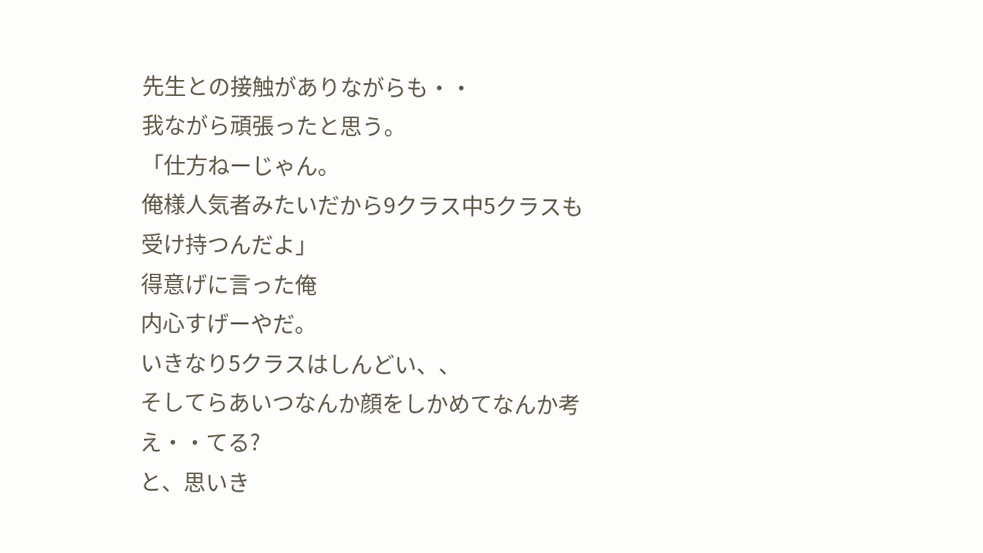先生との接触がありながらも・・
我ながら頑張ったと思う。
「仕方ねーじゃん。
俺様人気者みたいだから9クラス中5クラスも受け持つんだよ」
得意げに言った俺
内心すげーやだ。
いきなり5クラスはしんどい、、
そしてらあいつなんか顔をしかめてなんか考え・・てる?
と、思いき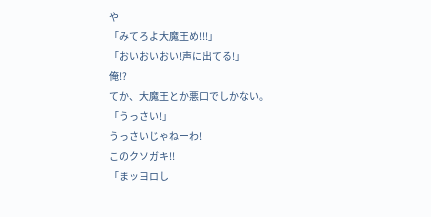や
「みてろよ大魔王め!!!」
「おいおいおい!声に出てる!」
俺!?
てか、大魔王とか悪口でしかない。
「うっさい!」
うっさいじゃねーわ!
このクソガキ!!
「まッヨロし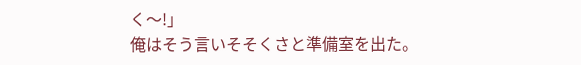く〜!」
俺はそう言いそそくさと準備室を出た。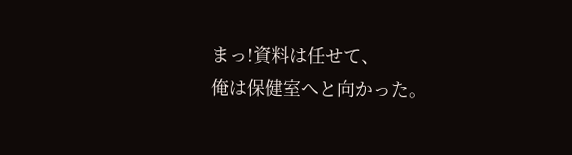まっ!資料は任せて、
俺は保健室へと向かった。